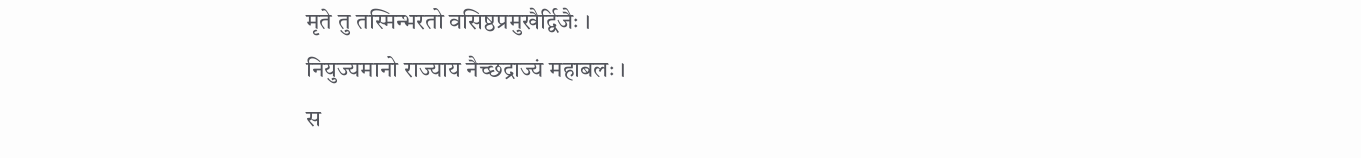मृते तु तस्मिन्भरतो वसिष्ठप्रमुखैर्द्विजैः ।
नियुज्यमानो राज्याय नैच्छद्राज्यं महाबलः ।
स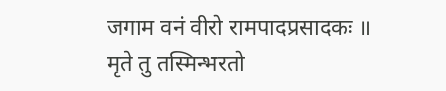जगाम वनं वीरो रामपादप्रसादकः ॥
मृते तु तस्मिन्भरतो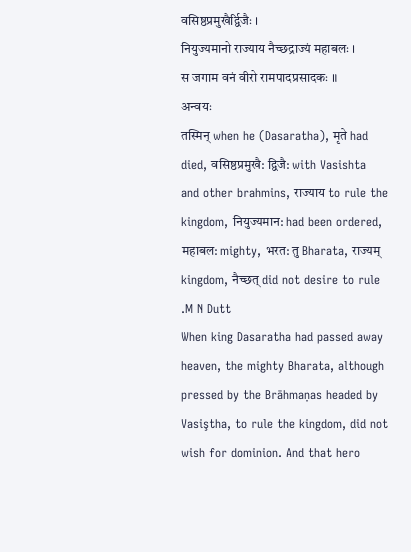वसिष्ठप्रमुखैर्द्विजैः ।
नियुज्यमानो राज्याय नैच्छद्राज्यं महाबलः ।
स जगाम वनं वीरो रामपादप्रसादकः ॥
अन्वयः
तस्मिन् when he (Dasaratha), मृते had died, वसिष्ठप्रमुखै: द्विजै: with Vasishta and other brahmins, राज्याय to rule the kingdom, नियुज्यमान: had been ordered, महाबल: mighty, भरत: तु Bharata, राज्यम् kingdom, नैच्छत् did not desire to rule .M N Dutt
When king Dasaratha had passed away heaven, the mighty Bharata, although pressed by the Brāhmaṇas headed by Vasiştha, to rule the kingdom, did not wish for dominion. And that hero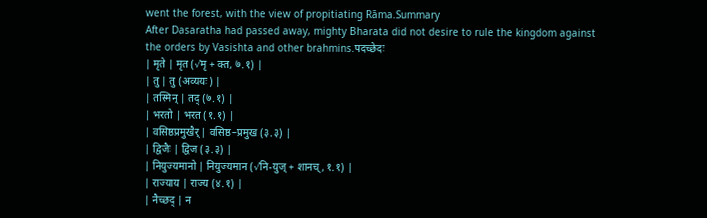went the forest, with the view of propitiating Rāma.Summary
After Dasaratha had passed away, mighty Bharata did not desire to rule the kingdom against the orders by Vasishta and other brahmins.पदच्छेदः
| मृते | मृत (√मृ + क्त, ७.१) |
| तु | तु (अव्ययः) |
| तस्मिन् | तद् (७.१) |
| भरतो | भरत (१.१) |
| वसिष्ठप्रमुखैर् | वसिष्ठ–प्रमुख (३.३) |
| द्विजैः | द्विज (३.३) |
| नियुज्यमानो | नियुज्यमान (√नि-युज् + शानच्, १.१) |
| राज्याय | राज्य (४.१) |
| नैच्छद् | न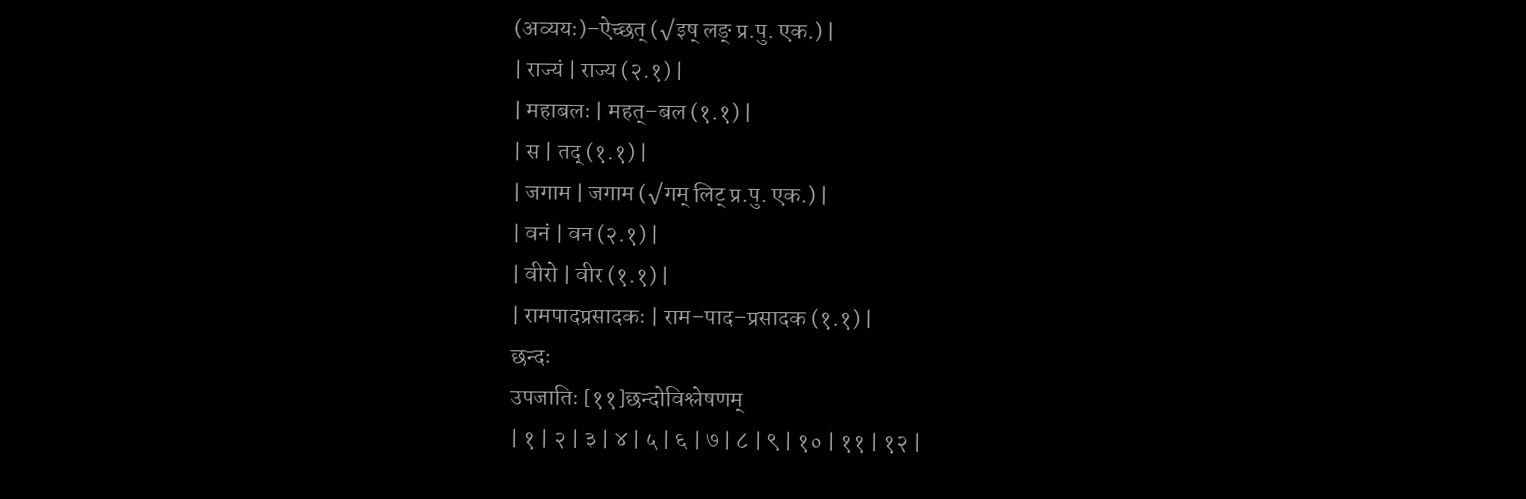(अव्ययः)–ऐच्छत् (√इष् लङ् प्र.पु. एक.) |
| राज्यं | राज्य (२.१) |
| महाबलः | महत्–बल (१.१) |
| स | तद् (१.१) |
| जगाम | जगाम (√गम् लिट् प्र.पु. एक.) |
| वनं | वन (२.१) |
| वीरो | वीर (१.१) |
| रामपादप्रसादकः | राम–पाद–प्रसादक (१.१) |
छन्दः
उपजातिः [११]छन्दोविश्लेषणम्
| १ | २ | ३ | ४ | ५ | ६ | ७ | ८ | ९ | १० | ११ | १२ |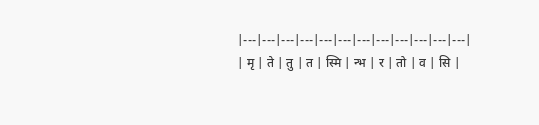|---|---|---|---|---|---|---|---|---|---|---|---|
| मृ | ते | तु | त | स्मि | न्भ | र | तो | व | सि |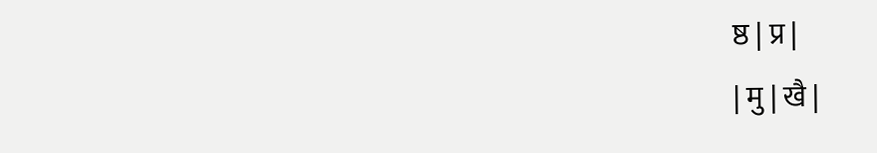ष्ठ | प्र |
| मु | खै |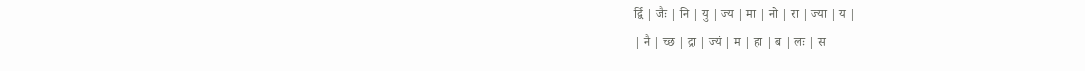र्द्वि | जैः | नि | यु | ज्य | मा | नो | रा | ज्या | य |
| नै | च्छ | द्रा | ज्यं | म | हा | ब | लः | स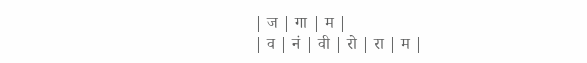| ज | गा | म |
| व | नं | वी | रो | रा | म |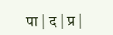पा | द | प्र |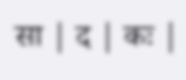सा | द | कः |